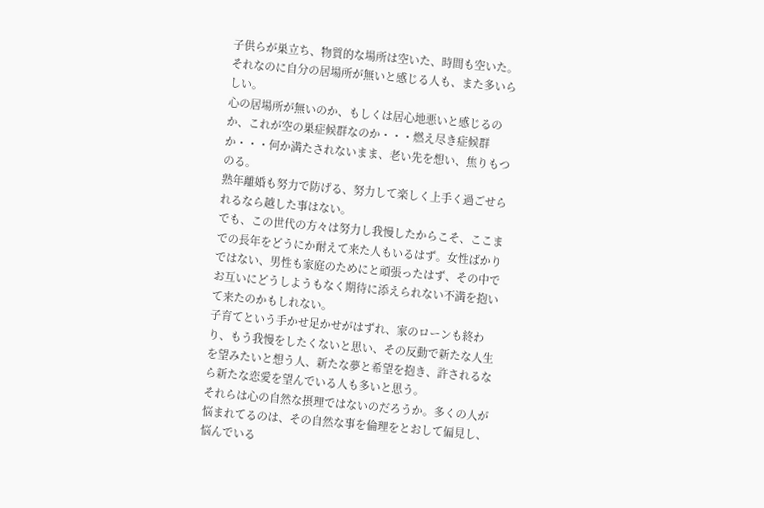子供らが巣立ち、物質的な場所は空いた、時間も空いた。それなのに自分の居場所が無いと感じる人も、また多いらしい。
心の居場所が無いのか、もしくは居心地悪いと感じるのか、これが空の巣症候群なのか・・・燃え尽き症候群か・・・何か満たされないまま、老い先を想い、焦りもつのる。
熟年離婚も努力で防げる、努力して楽しく上手く過ごせられるなら越した事はない。
でも、この世代の方々は努力し我慢したからこそ、ここまでの長年をどうにか耐えて来た人もいるはず。女性ばかりではない、男性も家庭のためにと頑張ったはず、その中でお互いにどうしようもなく期待に添えられない不満を抱いて来たのかもしれない。
子育てという手かせ足かせがはずれ、家のローンも終わり、もう我慢をしたくないと思い、その反動で新たな人生を望みたいと想う人、新たな夢と希望を抱き、許されるなら新たな恋愛を望んでいる人も多いと思う。
それらは心の自然な摂理ではないのだろうか。多くの人が悩まれてるのは、その自然な事を倫理をとおして偏見し、悩んでいる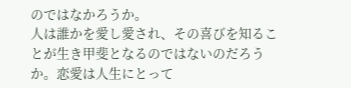のではなかろうか。
人は誰かを愛し愛され、その喜びを知ることが生き甲斐となるのではないのだろうか。恋愛は人生にとって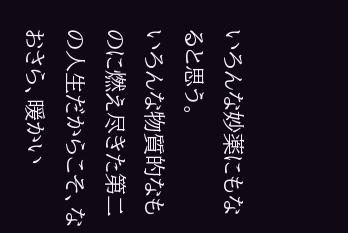いろんな妙薬にもなると思う。
いろんな物質的なものに燃え尽きた第二の人生だからこそ、なおさら、暖かい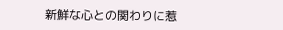新鮮な心との関わりに惹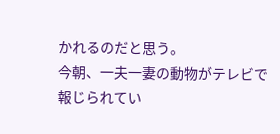かれるのだと思う。
今朝、一夫一妻の動物がテレビで報じられてい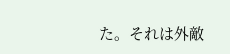た。それは外敵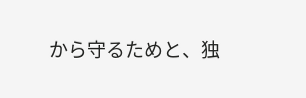から守るためと、独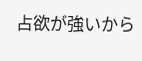占欲が強いから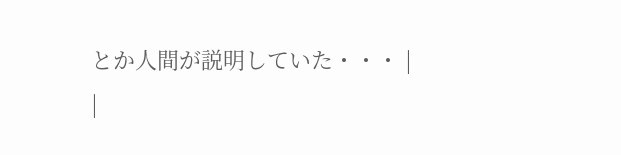とか人間が説明していた・・・ |
|